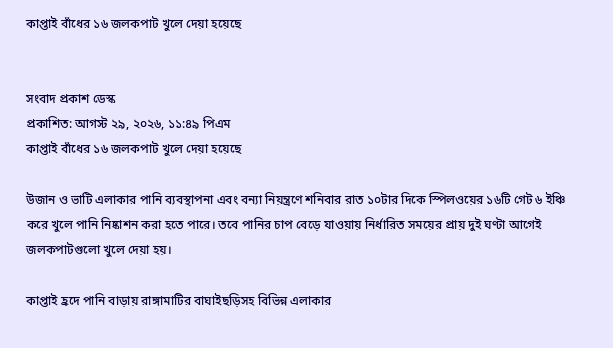কাপ্তাই বাঁধের ১৬ জলকপাট খুলে দেয়া হয়েছে


সংবাদ প্রকাশ ডেস্ক
প্রকাশিত: আগস্ট ২৯, ২০২৬, ১১:৪৯ পিএম
কাপ্তাই বাঁধের ১৬ জলকপাট খুলে দেয়া হয়েছে

উজান ও ভাটি এলাকার পানি ব্যবস্থাপনা এবং বন্যা নিয়ন্ত্রণে শনিবার রাত ১০টার দিকে স্পিলওয়ের ১৬টি গেট ৬ ইঞ্চি করে খুলে পানি নিষ্কাশন করা হতে পারে। তবে পানির চাপ বেড়ে যাওয়ায় নির্ধারিত সময়ের প্রায় দুই ঘণ্টা আগেই জলকপাটগুলো খুলে দেয়া হয়।

কাপ্তাই হ্রদে পানি বাড়ায় রাঙ্গামাটির বাঘাইছড়িসহ বিভিন্ন এলাকার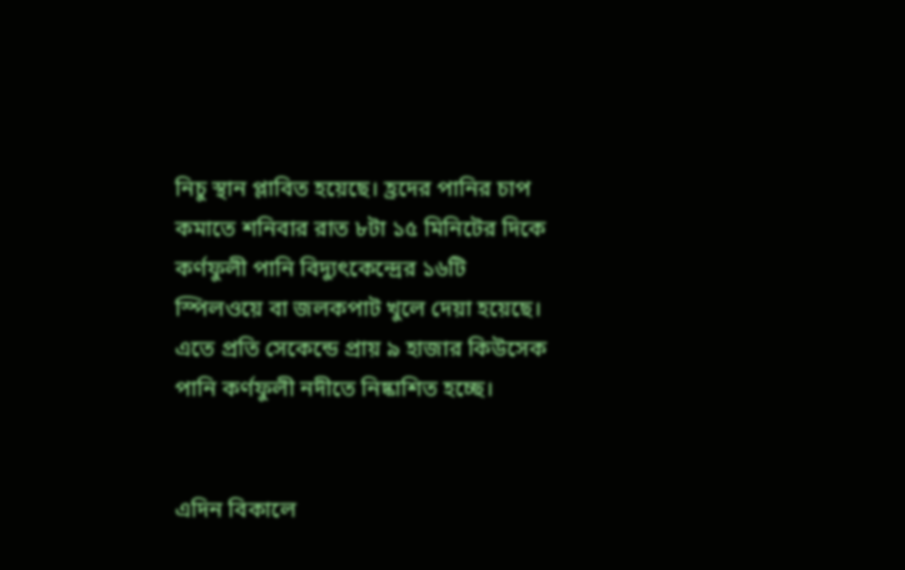নিচু স্থান প্লাবিত হয়েছে। হ্রদের পানির চাপ কমাতে শনিবার রাত ৮টা ১৫ মিনিটের দিকে কর্ণফুলী পানি বিদ্যুৎকেন্দ্রের ১৬টি স্পিলওয়ে বা জলকপাট খুলে দেয়া হয়েছে। এতে প্রতি সেকেন্ডে প্রায় ৯ হাজার কিউসেক পানি কর্ণফুলী নদীতে নিষ্কাশিত হচ্ছে।


এদিন বিকালে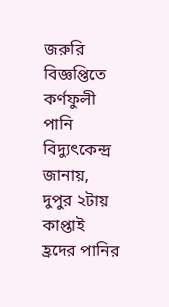জরুরি বিজ্ঞপ্তিতে কর্ণফুলী পানি বিদ্যুৎকেন্দ্র জানায়, দুপুর ২টায় কাপ্তাই হ্রদের পানির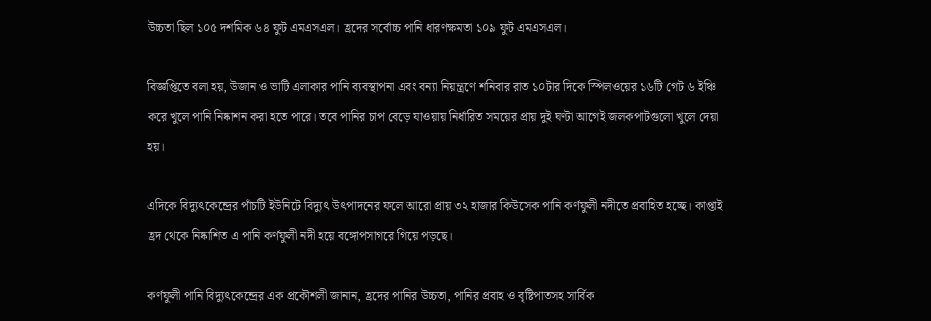উচ্চতা ছিল ১০৫ দশমিক ৬৪ ফুট এমএসএল। হ্রদের সর্বোচ্চ পানি ধারণক্ষমতা ১০৯ ফুট এমএসএল।

বিজ্ঞপ্তিতে বলা হয়, উজান ও ভাটি এলাকার পানি ব্যবস্থাপনা এবং বন্যা নিয়ন্ত্রণে শনিবার রাত ১০টার দিকে স্পিলওয়ের ১৬টি গেট ৬ ইঞ্চি করে খুলে পানি নিষ্কাশন করা হতে পারে। তবে পানির চাপ বেড়ে যাওয়ায় নির্ধারিত সময়ের প্রায় দুই ঘণ্টা আগেই জলকপাটগুলো খুলে দেয়া হয়।

এদিকে বিদ্যুৎকেন্দ্রের পাঁচটি ইউনিটে বিদ্যুৎ উৎপাদনের ফলে আরো প্রায় ৩২ হাজার কিউসেক পানি কর্ণফুলী নদীতে প্রবাহিত হচ্ছে। কাপ্তাই হ্রদ থেকে নিষ্কাশিত এ পানি কর্ণফুলী নদী হয়ে বঙ্গোপসাগরে গিয়ে পড়ছে।

কর্ণফুলী পানি বিদ্যুৎকেন্দ্রের এক প্রকৌশলী জানান, হ্রদের পানির উচ্চতা, পানির প্রবাহ ও বৃষ্টিপাতসহ সার্বিক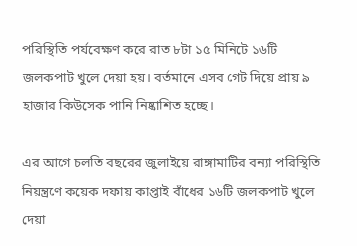পরিস্থিতি পর্যবেক্ষণ করে রাত ৮টা ১৫ মিনিটে ১৬টি জলকপাট খুলে দেয়া হয়। বর্তমানে এসব গেট দিয়ে প্রায় ৯ হাজার কিউসেক পানি নিষ্কাশিত হচ্ছে।

এর আগে চলতি বছরের জুলাইয়ে রাঙ্গামাটির বন্যা পরিস্থিতি নিয়ন্ত্রণে কয়েক দফায় কাপ্তাই বাঁধের ১৬টি জলকপাট খুলে দেয়া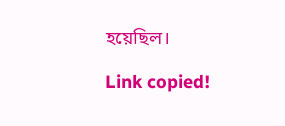হয়েছিল।

Link copied!